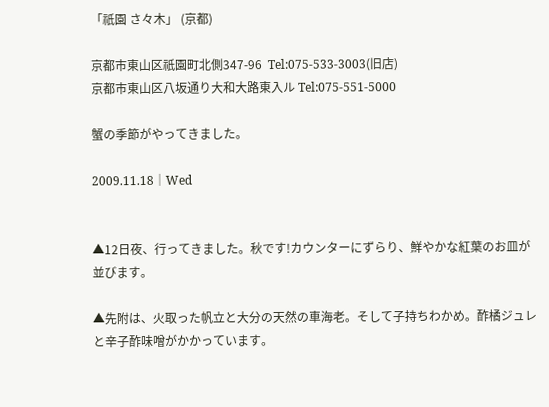「祇園 さ々木」 (京都)

京都市東山区祇園町北側347-96  Tel:075-533-3003(旧店)
京都市東山区八坂通り大和大路東入ル Tel:075-551-5000

蟹の季節がやってきました。

2009.11.18│Wed


▲12日夜、行ってきました。秋です!カウンターにずらり、鮮やかな紅葉のお皿が並びます。

▲先附は、火取った帆立と大分の天然の車海老。そして子持ちわかめ。酢橘ジュレと辛子酢味噌がかかっています。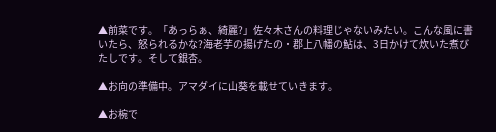▲前菜です。「あっらぁ、綺麗?」佐々木さんの料理じゃないみたい。こんな風に書いたら、怒られるかな?海老芋の揚げたの・郡上八幡の鮎は、3日かけて炊いた煮びたしです。そして銀杏。

▲お向の準備中。アマダイに山葵を載せていきます。

▲お椀で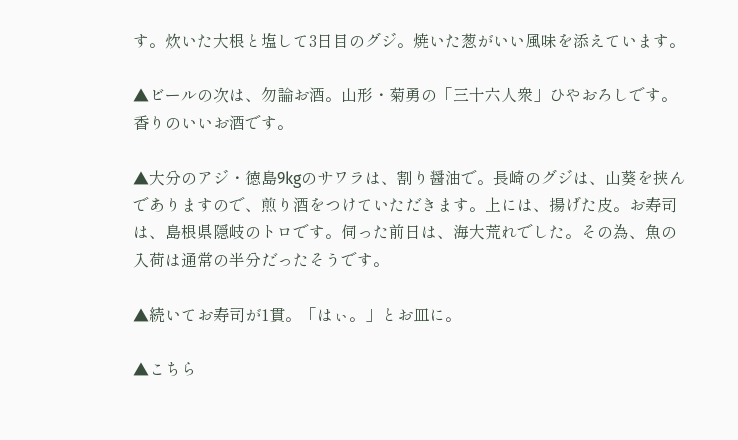す。炊いた大根と塩して3日目のグジ。焼いた葱がいい風味を添えています。

▲ビールの次は、勿論お酒。山形・菊勇の「三十六人衆」ひやおろしです。香りのいいお酒です。

▲大分のアジ・徳島9kgのサワラは、割り醤油で。長崎のグジは、山葵を挟んでありますので、煎り酒をつけていただきます。上には、揚げた皮。お寿司は、島根県隠岐のトロです。伺った前日は、海大荒れでした。その為、魚の入荷は通常の半分だったそうです。

▲続いてお寿司が1貫。「はぃ。」とお皿に。

▲こちら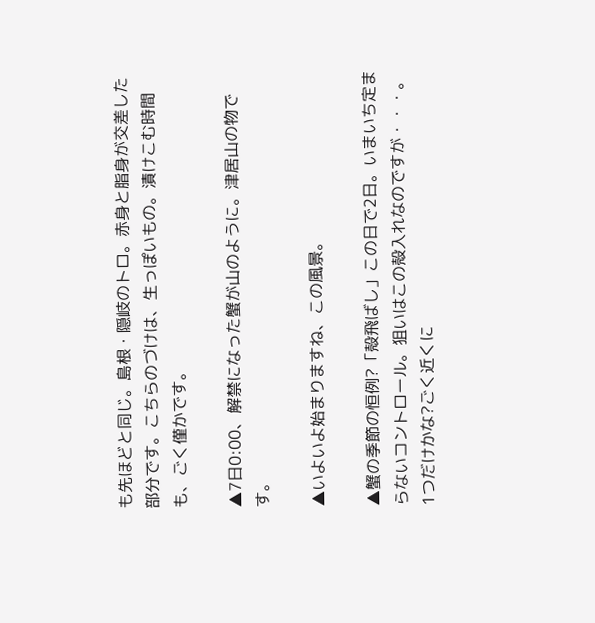も先ほどと同じ。島根・隠岐のトロ。赤身と脂身が交差した部分です。こちらのづけは、生っぽいもの。漬けこむ時間も、ごく僅かです。

▲7日0:00、解禁になった蟹が山のように。津居山の物です。

▲いよいよ始まりますね、この風景。

▲蟹の季節の恒例?「殻飛ばし」この日で2日。いまいち定まらないコントロール。狙いはこの殻入れなのですが・・・。1つだけかな?ごく近くに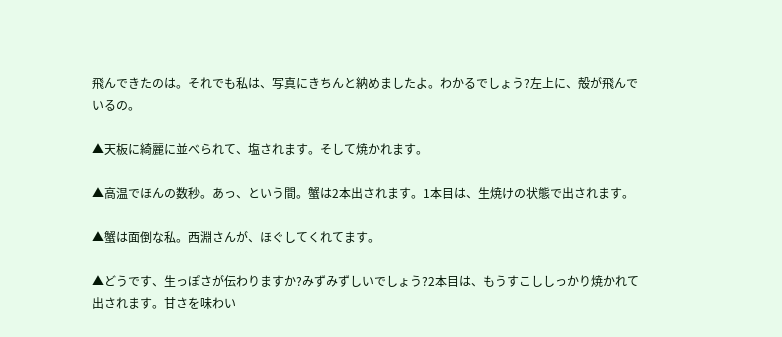飛んできたのは。それでも私は、写真にきちんと納めましたよ。わかるでしょう?左上に、殻が飛んでいるの。

▲天板に綺麗に並べられて、塩されます。そして焼かれます。

▲高温でほんの数秒。あっ、という間。蟹は2本出されます。1本目は、生焼けの状態で出されます。

▲蟹は面倒な私。西淵さんが、ほぐしてくれてます。

▲どうです、生っぽさが伝わりますか?みずみずしいでしょう?2本目は、もうすこししっかり焼かれて出されます。甘さを味わい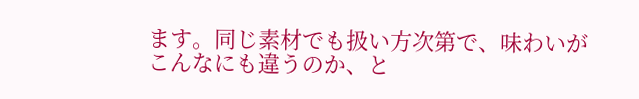ます。同じ素材でも扱い方次第で、味わいがこんなにも違うのか、と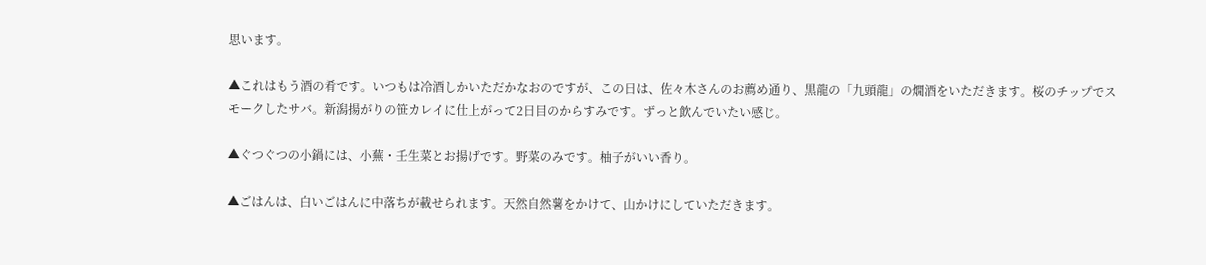思います。

▲これはもう酒の肴です。いつもは冷酒しかいただかなおのですが、この日は、佐々木さんのお薦め通り、黒龍の「九頭龍」の燗酒をいただきます。桜のチップでスモークしたサバ。新潟揚がりの笹カレイに仕上がって2日目のからすみです。ずっと飲んでいたい感じ。

▲ぐつぐつの小鍋には、小蕪・壬生菜とお揚げです。野菜のみです。柚子がいい香り。

▲ごはんは、白いごはんに中落ちが載せられます。天然自然薯をかけて、山かけにしていただきます。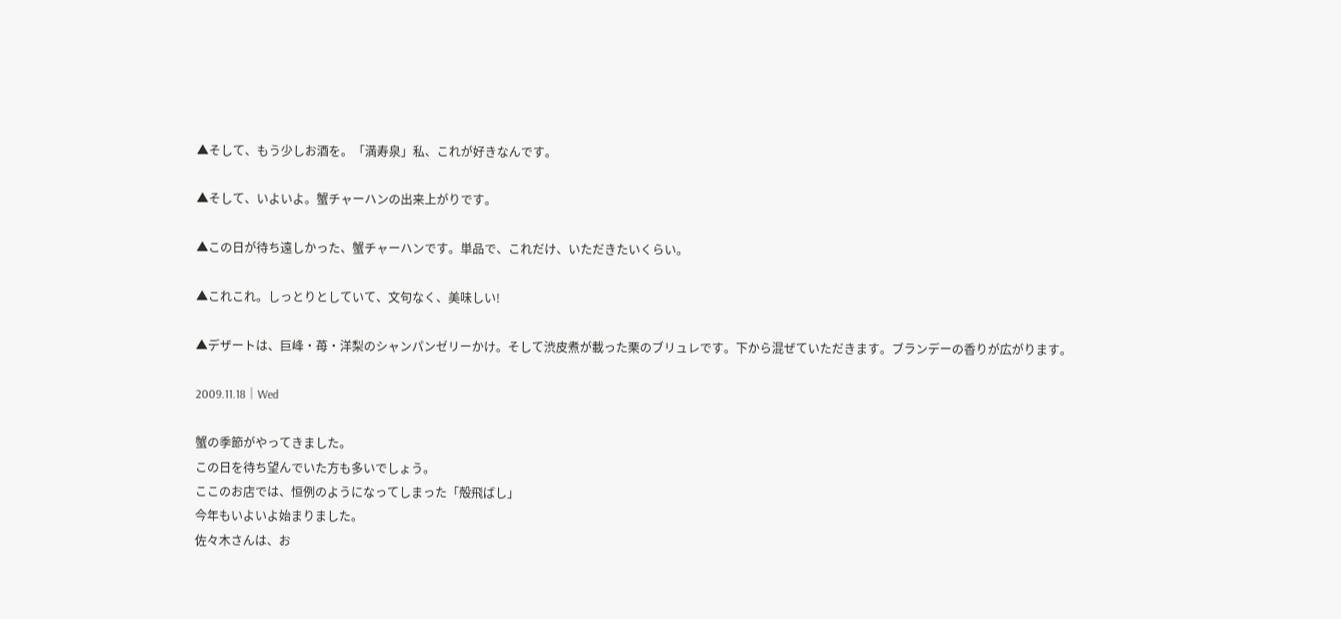▲そして、もう少しお酒を。「満寿泉」私、これが好きなんです。

▲そして、いよいよ。蟹チャーハンの出来上がりです。

▲この日が待ち遠しかった、蟹チャーハンです。単品で、これだけ、いただきたいくらい。

▲これこれ。しっとりとしていて、文句なく、美味しい!

▲デザートは、巨峰・苺・洋梨のシャンパンゼリーかけ。そして渋皮煮が載った栗のブリュレです。下から混ぜていただきます。ブランデーの香りが広がります。

2009.11.18│Wed

蟹の季節がやってきました。
この日を待ち望んでいた方も多いでしょう。
ここのお店では、恒例のようになってしまった「殻飛ばし」
今年もいよいよ始まりました。
佐々木さんは、お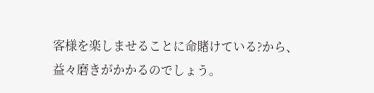客様を楽しませることに命賭けている?から、益々磨きがかかるのでしょう。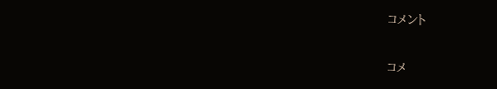コメント

コメ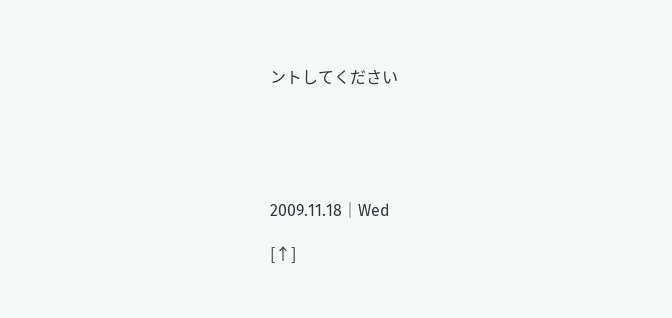ントしてください





2009.11.18│Wed

[↑]